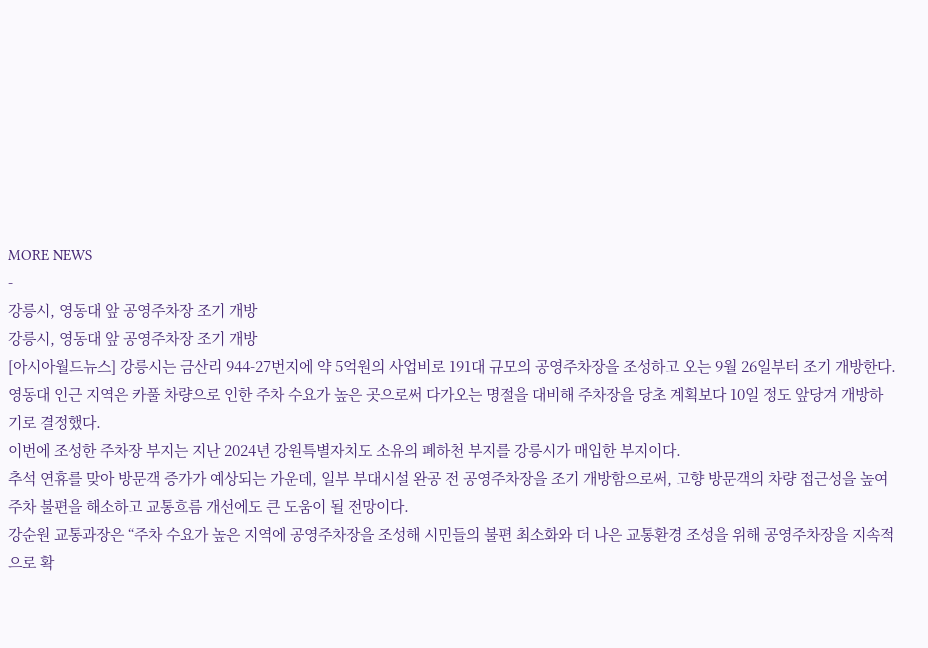MORE NEWS
-
강릉시, 영동대 앞 공영주차장 조기 개방
강릉시, 영동대 앞 공영주차장 조기 개방
[아시아월드뉴스] 강릉시는 금산리 944-27번지에 약 5억원의 사업비로 191대 규모의 공영주차장을 조성하고 오는 9월 26일부터 조기 개방한다.
영동대 인근 지역은 카풀 차량으로 인한 주차 수요가 높은 곳으로써 다가오는 명절을 대비해 주차장을 당초 계획보다 10일 정도 앞당겨 개방하기로 결정했다.
이번에 조성한 주차장 부지는 지난 2024년 강원특별자치도 소유의 폐하천 부지를 강릉시가 매입한 부지이다.
추석 연휴를 맞아 방문객 증가가 예상되는 가운데, 일부 부대시설 완공 전 공영주차장을 조기 개방함으로써, 고향 방문객의 차량 접근성을 높여 주차 불편을 해소하고 교통흐름 개선에도 큰 도움이 될 전망이다.
강순원 교통과장은 “주차 수요가 높은 지역에 공영주차장을 조성해 시민들의 불편 최소화와 더 나은 교통환경 조성을 위해 공영주차장을 지속적으로 확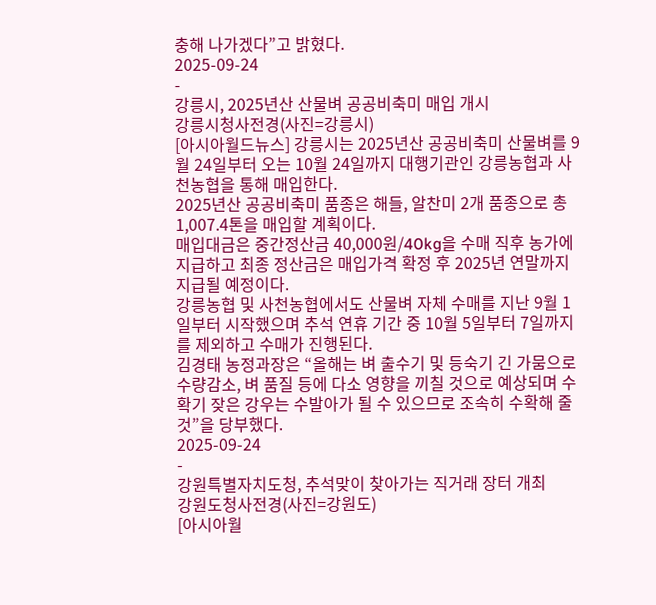충해 나가겠다”고 밝혔다.
2025-09-24
-
강릉시, 2025년산 산물벼 공공비축미 매입 개시
강릉시청사전경(사진=강릉시)
[아시아월드뉴스] 강릉시는 2025년산 공공비축미 산물벼를 9월 24일부터 오는 10월 24일까지 대행기관인 강릉농협과 사천농협을 통해 매입한다.
2025년산 공공비축미 품종은 해들, 알찬미 2개 품종으로 총 1,007.4톤을 매입할 계획이다.
매입대금은 중간정산금 40,000원/40kg을 수매 직후 농가에 지급하고 최종 정산금은 매입가격 확정 후 2025년 연말까지 지급될 예정이다.
강릉농협 및 사천농협에서도 산물벼 자체 수매를 지난 9월 1일부터 시작했으며 추석 연휴 기간 중 10월 5일부터 7일까지를 제외하고 수매가 진행된다.
김경태 농정과장은 “올해는 벼 출수기 및 등숙기 긴 가뭄으로 수량감소, 벼 품질 등에 다소 영향을 끼칠 것으로 예상되며 수확기 잦은 강우는 수발아가 될 수 있으므로 조속히 수확해 줄 것”을 당부했다.
2025-09-24
-
강원특별자치도청, 추석맞이 찾아가는 직거래 장터 개최
강원도청사전경(사진=강원도)
[아시아월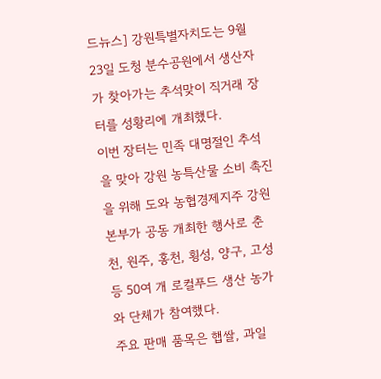드뉴스] 강원특별자치도는 9월 23일 도청 분수공원에서 생산자가 찾아가는 추석맞이 직거래 장터를 성황리에 개최했다.
이번 장터는 민족 대명절인 추석을 맞아 강원 농특산물 소비 촉진을 위해 도와 농협경제지주 강원본부가 공동 개최한 행사로 춘천, 원주, 홍천, 횡성, 양구, 고성 등 50여 개 로컬푸드 생산 농가와 단체가 참여했다.
주요 판매 품목은 햅쌀, 과일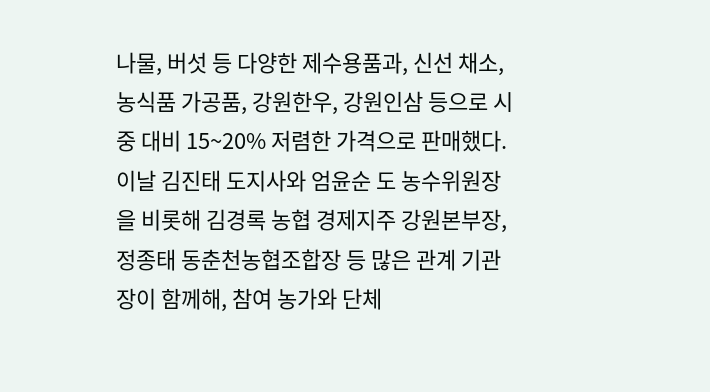나물, 버섯 등 다양한 제수용품과, 신선 채소, 농식품 가공품, 강원한우, 강원인삼 등으로 시중 대비 15~20% 저렴한 가격으로 판매했다.
이날 김진태 도지사와 엄윤순 도 농수위원장을 비롯해 김경록 농협 경제지주 강원본부장, 정종태 동춘천농협조합장 등 많은 관계 기관장이 함께해, 참여 농가와 단체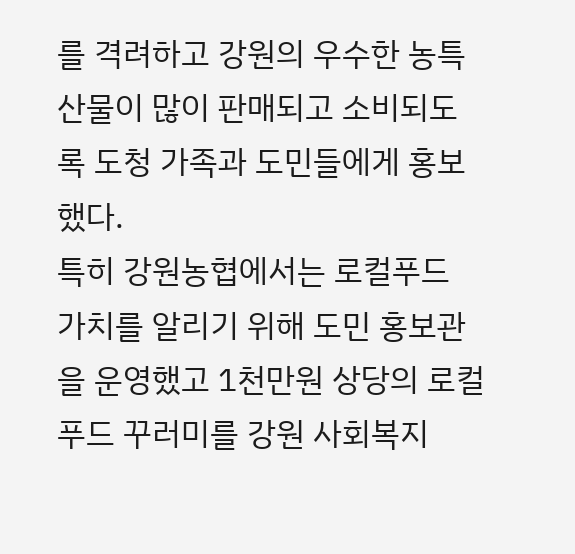를 격려하고 강원의 우수한 농특산물이 많이 판매되고 소비되도록 도청 가족과 도민들에게 홍보했다.
특히 강원농협에서는 로컬푸드 가치를 알리기 위해 도민 홍보관을 운영했고 1천만원 상당의 로컬푸드 꾸러미를 강원 사회복지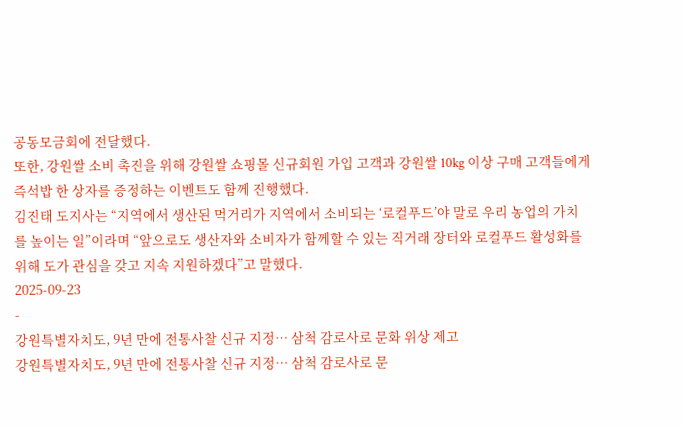공동모금회에 전달했다.
또한, 강원쌀 소비 촉진을 위해 강원쌀 쇼핑몰 신규회원 가입 고객과 강원쌀 10kg 이상 구매 고객들에게 즉석밥 한 상자를 증정하는 이벤트도 함께 진행했다.
김진태 도지사는 “지역에서 생산된 먹거리가 지역에서 소비되는 ‘로컬푸드’야 말로 우리 농업의 가치를 높이는 일”이라며 “앞으로도 생산자와 소비자가 함께할 수 있는 직거래 장터와 로컬푸드 활성화를 위해 도가 관심을 갖고 지속 지원하겠다”고 말했다.
2025-09-23
-
강원특별자치도, 9년 만에 전통사찰 신규 지정… 삼척 감로사로 문화 위상 제고
강원특별자치도, 9년 만에 전통사찰 신규 지정… 삼척 감로사로 문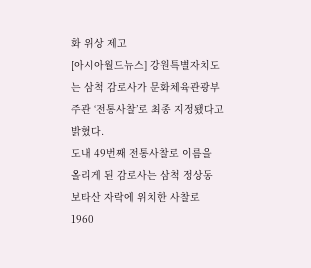화 위상 제고
[아시아월드뉴스] 강원특별자치도는 삼척 감로사가 문화체육관광부주관 ‘전통사찰’로 최종 지정됐다고 밝혔다.
도내 49번째 전통사찰로 이름을 올리게 된 감로사는 삼척 정상동 보타산 자락에 위치한 사찰로 1960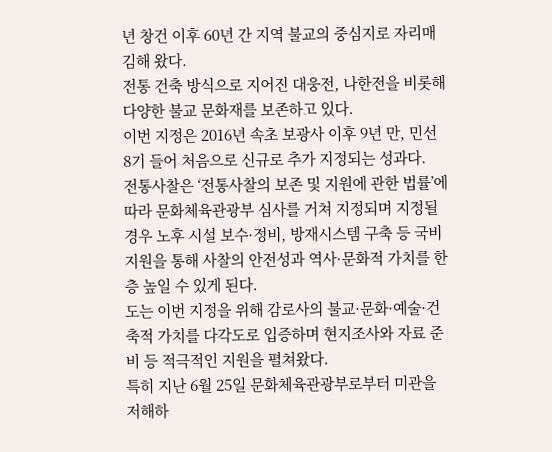년 창건 이후 60년 간 지역 불교의 중심지로 자리매김해 왔다.
전통 건축 방식으로 지어진 대웅전, 나한전을 비롯해 다양한 불교 문화재를 보존하고 있다.
이번 지정은 2016년 속초 보광사 이후 9년 만, 민선 8기 들어 처음으로 신규로 추가 지정되는 성과다.
전통사찰은 ‘전통사찰의 보존 및 지원에 관한 법률’에 따라 문화체육관광부 심사를 거쳐 지정되며 지정될 경우 노후 시설 보수·정비, 방재시스템 구축 등 국비 지원을 통해 사찰의 안전성과 역사·문화적 가치를 한층 높일 수 있게 된다.
도는 이번 지정을 위해 감로사의 불교·문화·예술·건축적 가치를 다각도로 입증하며 현지조사와 자료 준비 등 적극적인 지원을 펼쳐왔다.
특히 지난 6월 25일 문화체육관광부로부터 미관을 저해하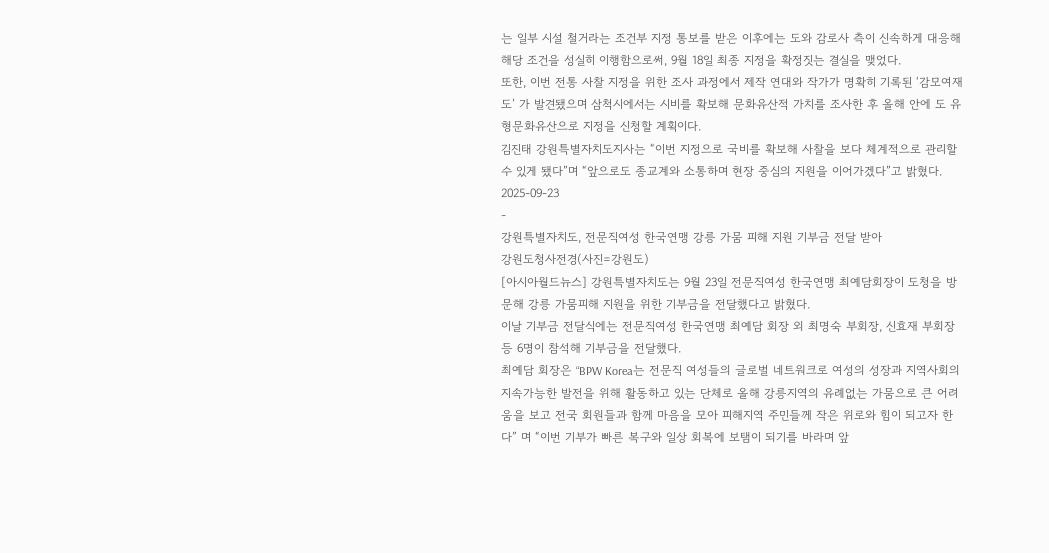는 일부 시설 철거라는 조건부 지정 통보를 받은 이후에는 도와 감로사 측이 신속하게 대응해 해당 조건을 성실히 이행함으로써, 9월 18일 최종 지정을 확정짓는 결실을 맺었다.
또한, 이번 전통 사찰 지정을 위한 조사 과정에서 제작 연대와 작가가 명확히 기록된 ‘감모여재도’ 가 발견됐으며 삼척시에서는 시비를 확보해 문화유산적 가치를 조사한 후 올해 안에 도 유형문화유산으로 지정을 신청할 계획이다.
김진태 강원특별자치도지사는 “이번 지정으로 국비를 확보해 사찰을 보다 체계적으로 관리할 수 있게 됐다”며 “앞으로도 종교계와 소통하며 현장 중심의 지원을 이어가겠다”고 밝혔다.
2025-09-23
-
강원특별자치도, 전문직여성 한국연맹 강릉 가뭄 피해 지원 기부금 전달 받아
강원도청사전경(사진=강원도)
[아시아월드뉴스] 강원특별자치도는 9월 23일 전문직여성 한국연맹 최예담회장이 도청을 방문해 강릉 가뭄피해 지원을 위한 기부금을 전달했다고 밝혔다.
이날 기부금 전달식에는 전문직여성 한국연맹 최예담 회장 외 최명숙 부회장, 신효재 부회장 등 6명이 참석해 기부금을 전달했다.
최예담 회장은 “BPW Korea는 전문직 여성들의 글로벌 네트워크로 여성의 성장과 지역사회의 지속가능한 발전을 위해 활동하고 있는 단체로 올해 강릉지역의 유례없는 가뭄으로 큰 어려움을 보고 전국 회원들과 함께 마음을 모아 피해지역 주민들께 작은 위로와 힘이 되고자 한다” 며 “이번 기부가 빠른 복구와 일상 회복에 보탬이 되기를 바라며 앞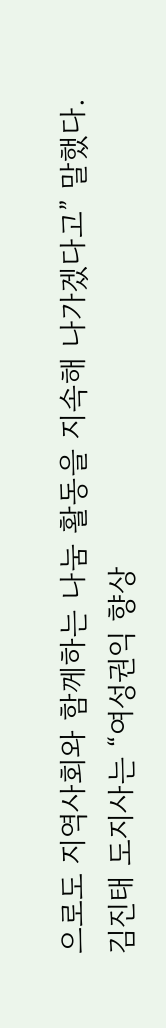으로도 지역사회와 함께하는 나눔 활동을 지속해 나가겠다고” 말했다.
김진태 도지사는 “여성권익 향상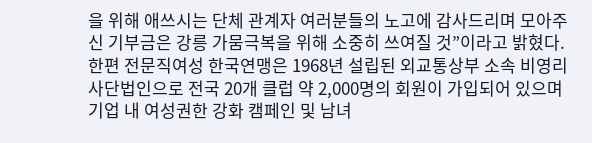을 위해 애쓰시는 단체 관계자 여러분들의 노고에 감사드리며 모아주신 기부금은 강릉 가뭄극복을 위해 소중히 쓰여질 것”이라고 밝혔다.
한편 전문직여성 한국연맹은 1968년 설립된 외교통상부 소속 비영리 사단법인으로 전국 20개 클럽 약 2,000명의 회원이 가입되어 있으며 기업 내 여성권한 강화 캠페인 및 남녀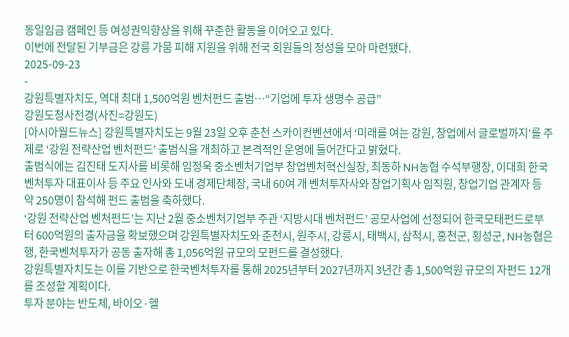동일임금 캠페인 등 여성권익향상을 위해 꾸준한 활동을 이어오고 있다.
이번에 전달된 기부금은 강릉 가뭄 피해 지원을 위해 전국 회원들의 정성을 모아 마련됐다.
2025-09-23
-
강원특별자치도, 역대 최대 1,500억원 벤처펀드 출범…“기업에 투자 생명수 공급”
강원도청사전경(사진=강원도)
[아시아월드뉴스] 강원특별자치도는 9월 23일 오후 춘천 스카이컨벤션에서 ‘미래를 여는 강원, 창업에서 글로벌까지’를 주제로 ‘강원 전략산업 벤처펀드’ 출범식을 개최하고 본격적인 운영에 들어간다고 밝혔다.
출범식에는 김진태 도지사를 비롯해 임정욱 중소벤처기업부 창업벤처혁신실장, 최동하 NH농협 수석부행장, 이대희 한국벤처투자 대표이사 등 주요 인사와 도내 경제단체장, 국내 60여 개 벤처투자사와 창업기획사 임직원, 창업기업 관계자 등 약 250명이 참석해 펀드 출범을 축하했다.
‘강원 전략산업 벤처펀드’는 지난 2월 중소벤처기업부 주관 ‘지방시대 벤처펀드’ 공모사업에 선정되어 한국모태펀드로부터 600억원의 출자금을 확보했으며 강원특별자치도와 춘천시, 원주시, 강릉시, 태백시, 삼척시, 홍천군, 횡성군, NH농협은행, 한국벤처투자가 공동 출자해 총 1,056억원 규모의 모펀드를 결성했다.
강원특별자치도는 이를 기반으로 한국벤처투자를 통해 2025년부터 2027년까지 3년간 총 1,500억원 규모의 자펀드 12개를 조성할 계획이다.
투자 분야는 반도체, 바이오·헬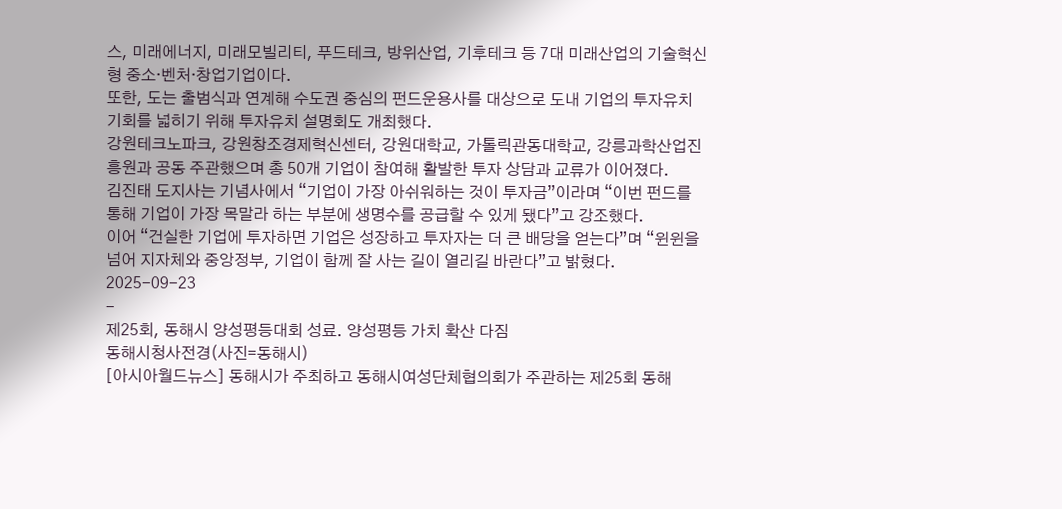스, 미래에너지, 미래모빌리티, 푸드테크, 방위산업, 기후테크 등 7대 미래산업의 기술혁신형 중소·벤처·창업기업이다.
또한, 도는 출범식과 연계해 수도권 중심의 펀드운용사를 대상으로 도내 기업의 투자유치 기회를 넓히기 위해 투자유치 설명회도 개최했다.
강원테크노파크, 강원창조경제혁신센터, 강원대학교, 가톨릭관동대학교, 강릉과학산업진흥원과 공동 주관했으며 총 50개 기업이 참여해 활발한 투자 상담과 교류가 이어졌다.
김진태 도지사는 기념사에서 “기업이 가장 아쉬워하는 것이 투자금”이라며 “이번 펀드를 통해 기업이 가장 목말라 하는 부분에 생명수를 공급할 수 있게 됐다”고 강조했다.
이어 “건실한 기업에 투자하면 기업은 성장하고 투자자는 더 큰 배당을 얻는다”며 “윈윈을 넘어 지자체와 중앙정부, 기업이 함께 잘 사는 길이 열리길 바란다”고 밝혔다.
2025-09-23
-
제25회, 동해시 양성평등대회 성료. 양성평등 가치 확산 다짐
동해시청사전경(사진=동해시)
[아시아월드뉴스] 동해시가 주최하고 동해시여성단체협의회가 주관하는 제25회 동해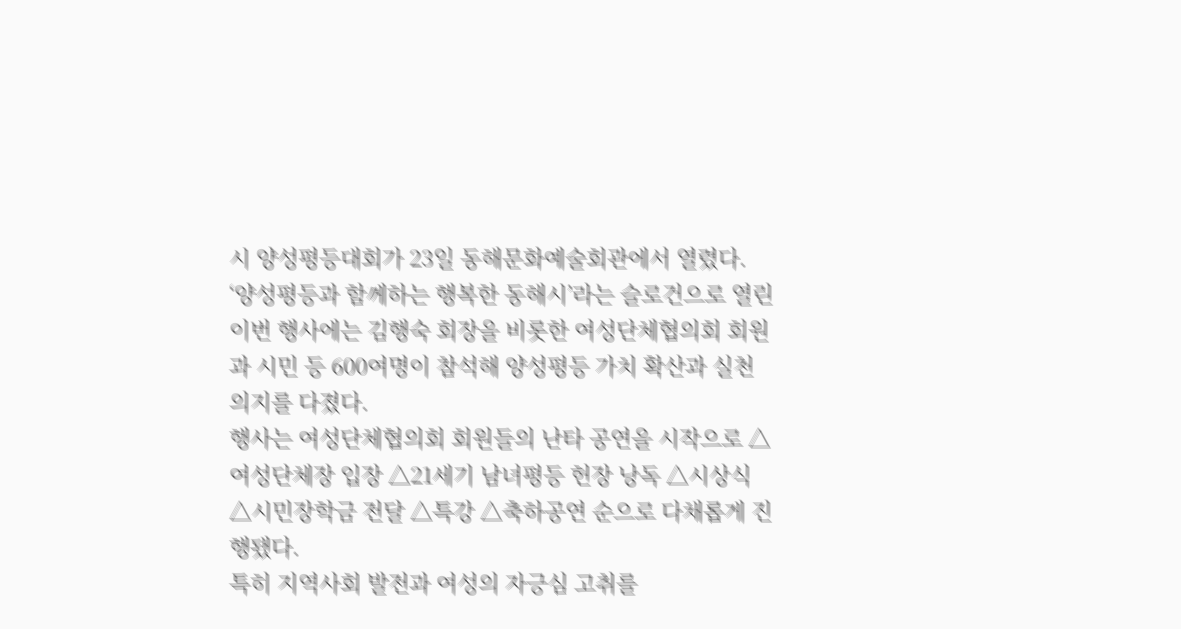시 양성평등대회가 23일 동해문화예술회관에서 열렸다.
‘양성평등과 함께하는 행복한 동해시’라는 슬로건으로 열린 이번 행사에는 김행숙 회장을 비롯한 여성단체협의회 회원과 시민 등 600여명이 참석해 양성평등 가치 확산과 실천 의지를 다졌다.
행사는 여성단체협의회 회원들의 난타 공연을 시작으로 △여성단체장 입장 △21세기 남녀평등 헌장 낭독 △시상식 △시민장학금 전달 △특강 △축하공연 순으로 다채롭게 진행됐다.
특히 지역사회 발전과 여성의 자긍심 고취를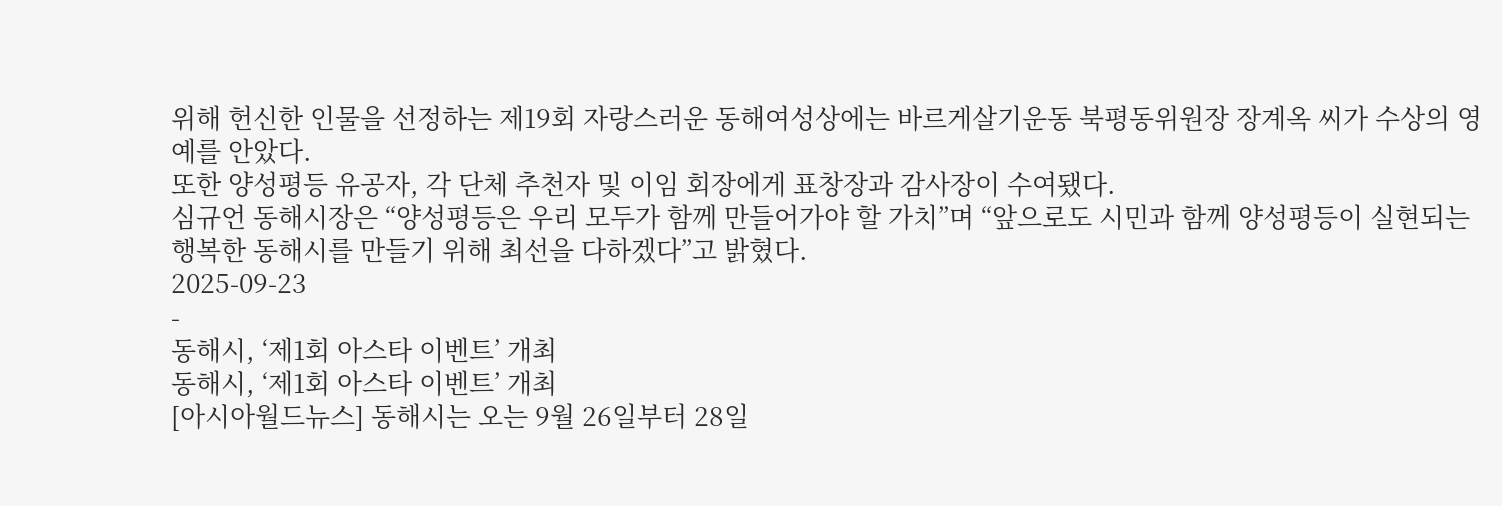위해 헌신한 인물을 선정하는 제19회 자랑스러운 동해여성상에는 바르게살기운동 북평동위원장 장계옥 씨가 수상의 영예를 안았다.
또한 양성평등 유공자, 각 단체 추천자 및 이임 회장에게 표창장과 감사장이 수여됐다.
심규언 동해시장은 “양성평등은 우리 모두가 함께 만들어가야 할 가치”며 “앞으로도 시민과 함께 양성평등이 실현되는 행복한 동해시를 만들기 위해 최선을 다하겠다”고 밝혔다.
2025-09-23
-
동해시, ‘제1회 아스타 이벤트’ 개최
동해시, ‘제1회 아스타 이벤트’ 개최
[아시아월드뉴스] 동해시는 오는 9월 26일부터 28일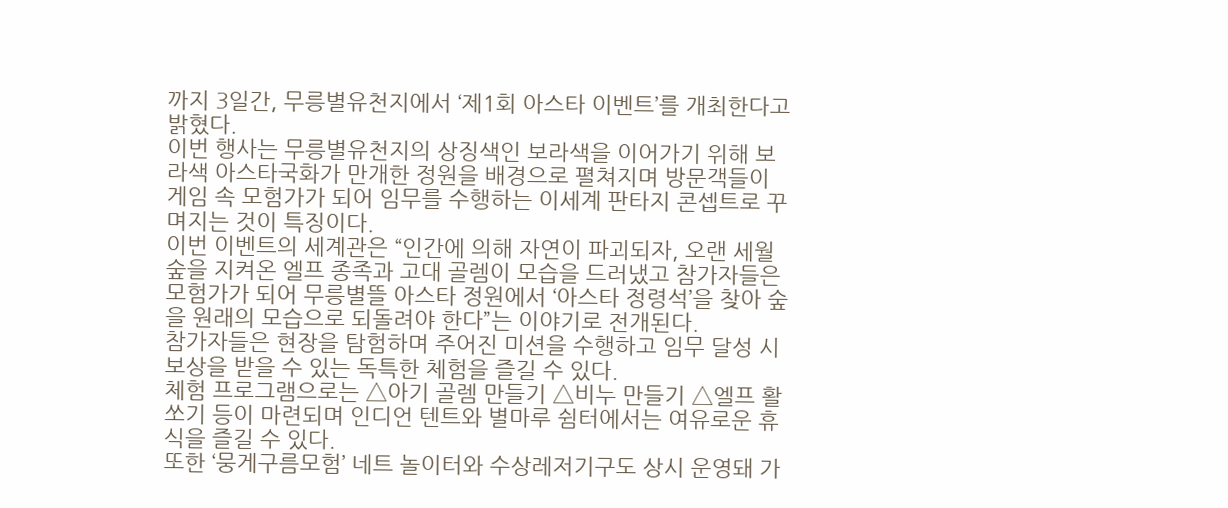까지 3일간, 무릉별유천지에서 ‘제1회 아스타 이벤트’를 개최한다고 밝혔다.
이번 행사는 무릉별유천지의 상징색인 보라색을 이어가기 위해 보라색 아스타국화가 만개한 정원을 배경으로 펼쳐지며 방문객들이 게임 속 모험가가 되어 임무를 수행하는 이세계 판타지 콘셉트로 꾸며지는 것이 특징이다.
이번 이벤트의 세계관은 “인간에 의해 자연이 파괴되자, 오랜 세월 숲을 지켜온 엘프 종족과 고대 골렘이 모습을 드러냈고 참가자들은 모험가가 되어 무릉별뜰 아스타 정원에서 ‘아스타 정령석’을 찾아 숲을 원래의 모습으로 되돌려야 한다”는 이야기로 전개된다.
참가자들은 현장을 탐험하며 주어진 미션을 수행하고 임무 달성 시 보상을 받을 수 있는 독특한 체험을 즐길 수 있다.
체험 프로그램으로는 △아기 골렘 만들기 △비누 만들기 △엘프 활쏘기 등이 마련되며 인디언 텐트와 별마루 쉼터에서는 여유로운 휴식을 즐길 수 있다.
또한 ‘뭉게구름모험’ 네트 놀이터와 수상레저기구도 상시 운영돼 가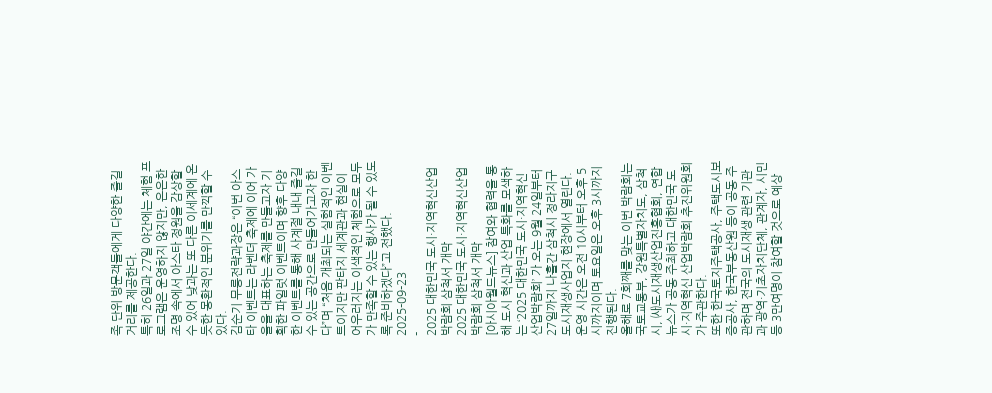족 단위 방문객들에게 다양한 즐길 거리를 제공한다.
특히 26일과 27일 야간에는 체험 프로그램은 운영하지 않지만, 은은한 조명 속에서 아스타 정원을 감상할 수 있어 낮과는 또 다른 이세계에 온듯한 몽환적인 분위기를 만끽할 수 있다.
김순기 무릉전략과장은 “이번 아스타 이벤트는 라벤더 축제에 이어 가을을 대표하는 축제를 만들고자 기획한 파일럿 이벤트이며 향후 다양한 이벤트를 통해 사계절 내내 즐길 수 있는 공간으로 만들어가고자 한다”며 “처음 개최되는 실험적인 이벤트이지만 판타지 세계관과 현실이 어우러지는 이색적인 체험으로 모두가 만족할 수 있는 행사가 될 수 있도록 준비하겠다”고 전했다.
2025-09-23
-
2025 대한민국 도시·지역혁신산업박람회 삼척서 개막
2025 대한민국 도시·지역혁신산업박람회 삼척서 개막
[아시아월드뉴스] 참여와 협력을 통해 도시 혁신과 산업 특화를 모색하는 ‘2025 대한민국 도시·지역혁신 산업박람회’ 가 오는 9월 24일부터 27일까지 나흘간 삼척시 정라지구 도시재생사업지 현장에서 열린다.
운영 시간은 오전 10시부터 오후 5시까지이며 토요일은 오후 3시까지 진행된다.
올해로 7회째를 맞는 이번 박람회는 국토교통부, 강원특별자치도, 삼척시, ㈔도시재생산업진흥협회, 연합뉴스가 공동 주최하고 대한민국 도시·지역혁신 산업박람회 추진위원회가 주관한다.
또한 한국토지주택공사, 주택도시보증공사, 한국부동산원 등이 공동 주관하며 전국의 도시재생 관련 기관과 광역·기초자치단체, 관계자, 시민 등 3만여명이 참여할 것으로 예상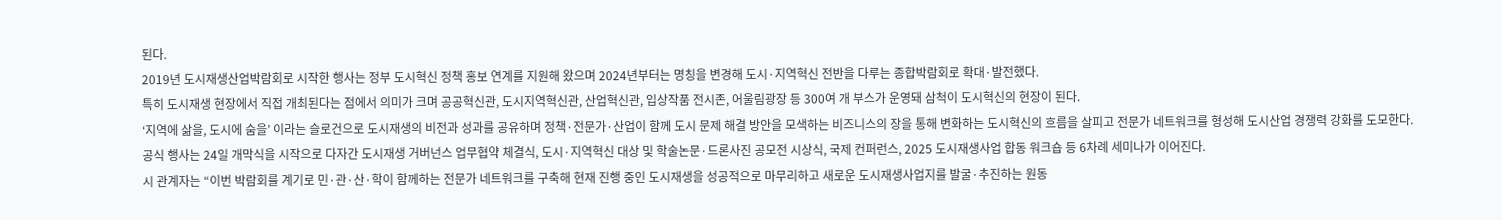된다.
2019년 도시재생산업박람회로 시작한 행사는 정부 도시혁신 정책 홍보 연계를 지원해 왔으며 2024년부터는 명칭을 변경해 도시·지역혁신 전반을 다루는 종합박람회로 확대·발전했다.
특히 도시재생 현장에서 직접 개최된다는 점에서 의미가 크며 공공혁신관, 도시지역혁신관, 산업혁신관, 입상작품 전시존, 어울림광장 등 300여 개 부스가 운영돼 삼척이 도시혁신의 현장이 된다.
‘지역에 삶을, 도시에 숨을’ 이라는 슬로건으로 도시재생의 비전과 성과를 공유하며 정책·전문가·산업이 함께 도시 문제 해결 방안을 모색하는 비즈니스의 장을 통해 변화하는 도시혁신의 흐름을 살피고 전문가 네트워크를 형성해 도시산업 경쟁력 강화를 도모한다.
공식 행사는 24일 개막식을 시작으로 다자간 도시재생 거버넌스 업무협약 체결식, 도시·지역혁신 대상 및 학술논문·드론사진 공모전 시상식, 국제 컨퍼런스, 2025 도시재생사업 합동 워크숍 등 6차례 세미나가 이어진다.
시 관계자는 “이번 박람회를 계기로 민·관·산·학이 함께하는 전문가 네트워크를 구축해 현재 진행 중인 도시재생을 성공적으로 마무리하고 새로운 도시재생사업지를 발굴·추진하는 원동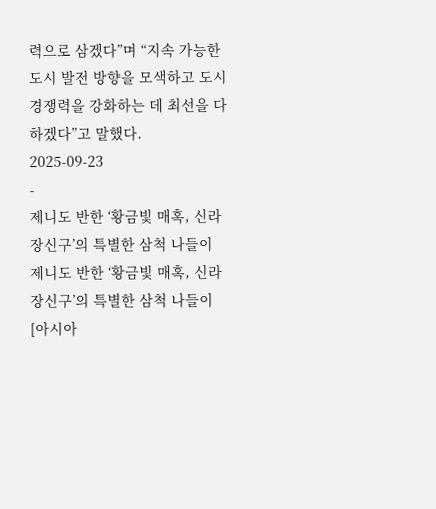력으로 삼겠다”며 “지속 가능한 도시 발전 방향을 모색하고 도시 경쟁력을 강화하는 데 최선을 다하겠다”고 말했다.
2025-09-23
-
제니도 반한 ‘황금빛 매혹, 신라 장신구’의 특별한 삼척 나들이
제니도 반한 ‘황금빛 매혹, 신라 장신구’의 특별한 삼척 나들이
[아시아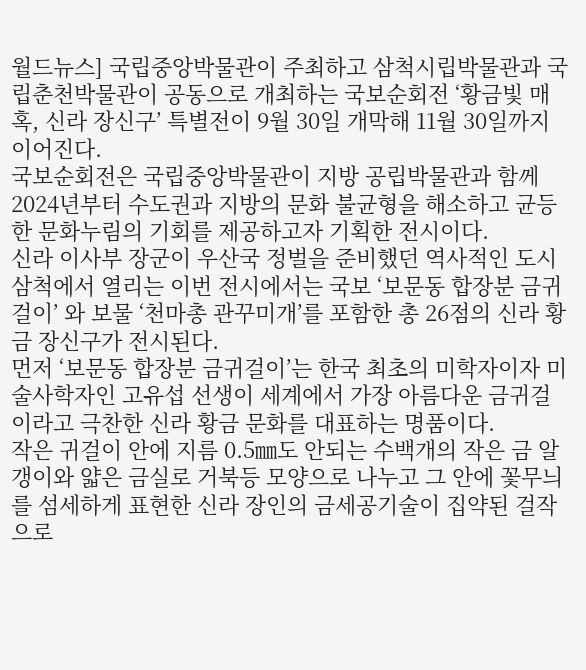월드뉴스] 국립중앙박물관이 주최하고 삼척시립박물관과 국립춘천박물관이 공동으로 개최하는 국보순회전 ‘황금빛 매혹, 신라 장신구’ 특별전이 9월 30일 개막해 11월 30일까지 이어진다.
국보순회전은 국립중앙박물관이 지방 공립박물관과 함께 2024년부터 수도권과 지방의 문화 불균형을 해소하고 균등한 문화누림의 기회를 제공하고자 기획한 전시이다.
신라 이사부 장군이 우산국 정벌을 준비했던 역사적인 도시 삼척에서 열리는 이번 전시에서는 국보 ‘보문동 합장분 금귀걸이’ 와 보물 ‘천마총 관꾸미개’를 포함한 총 26점의 신라 황금 장신구가 전시된다.
먼저 ‘보문동 합장분 금귀걸이’는 한국 최초의 미학자이자 미술사학자인 고유섭 선생이 세계에서 가장 아름다운 금귀걸이라고 극찬한 신라 황금 문화를 대표하는 명품이다.
작은 귀걸이 안에 지름 0.5㎜도 안되는 수백개의 작은 금 알갱이와 얇은 금실로 거북등 모양으로 나누고 그 안에 꽃무늬를 섬세하게 표현한 신라 장인의 금세공기술이 집약된 걸작으로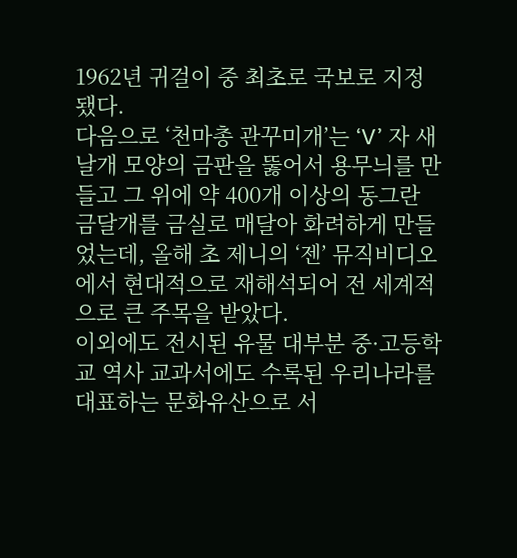1962년 귀걸이 중 최초로 국보로 지정됐다.
다음으로 ‘천마총 관꾸미개’는 ‘V’ 자 새날개 모양의 금판을 뚫어서 용무늬를 만들고 그 위에 약 400개 이상의 동그란 금달개를 금실로 매달아 화려하게 만들었는데, 올해 초 제니의 ‘젠’ 뮤직비디오에서 현대적으로 재해석되어 전 세계적으로 큰 주목을 받았다.
이외에도 전시된 유물 대부분 중·고등학교 역사 교과서에도 수록된 우리나라를 대표하는 문화유산으로 서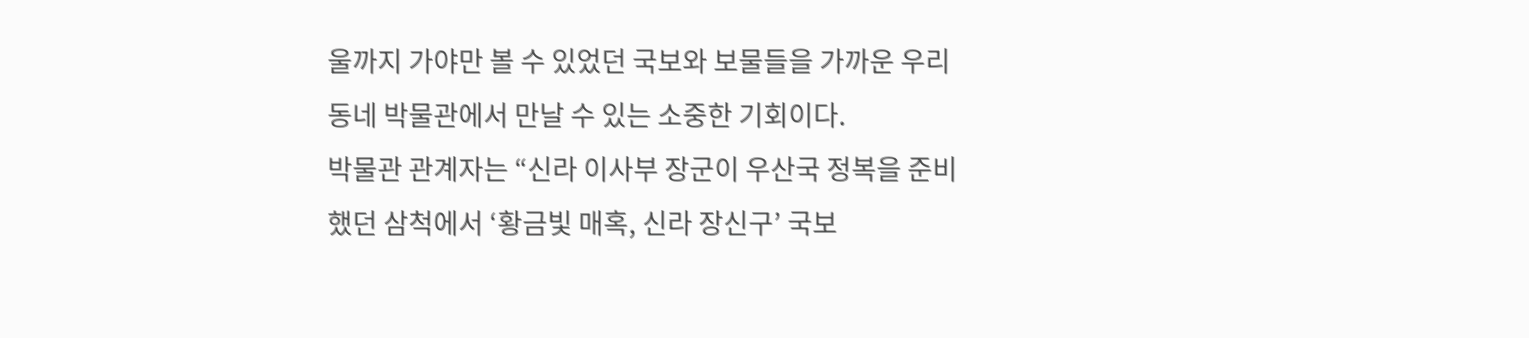울까지 가야만 볼 수 있었던 국보와 보물들을 가까운 우리 동네 박물관에서 만날 수 있는 소중한 기회이다.
박물관 관계자는 “신라 이사부 장군이 우산국 정복을 준비했던 삼척에서 ‘황금빛 매혹, 신라 장신구’ 국보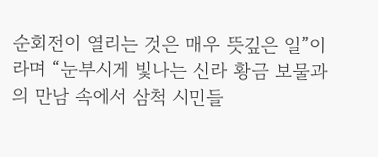순회전이 열리는 것은 매우 뜻깊은 일”이라며 “눈부시게 빛나는 신라 황금 보물과의 만남 속에서 삼척 시민들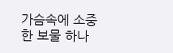가슴속에 소중한 보물 하나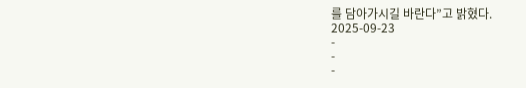를 담아가시길 바란다”고 밝혔다.
2025-09-23
-
-
-